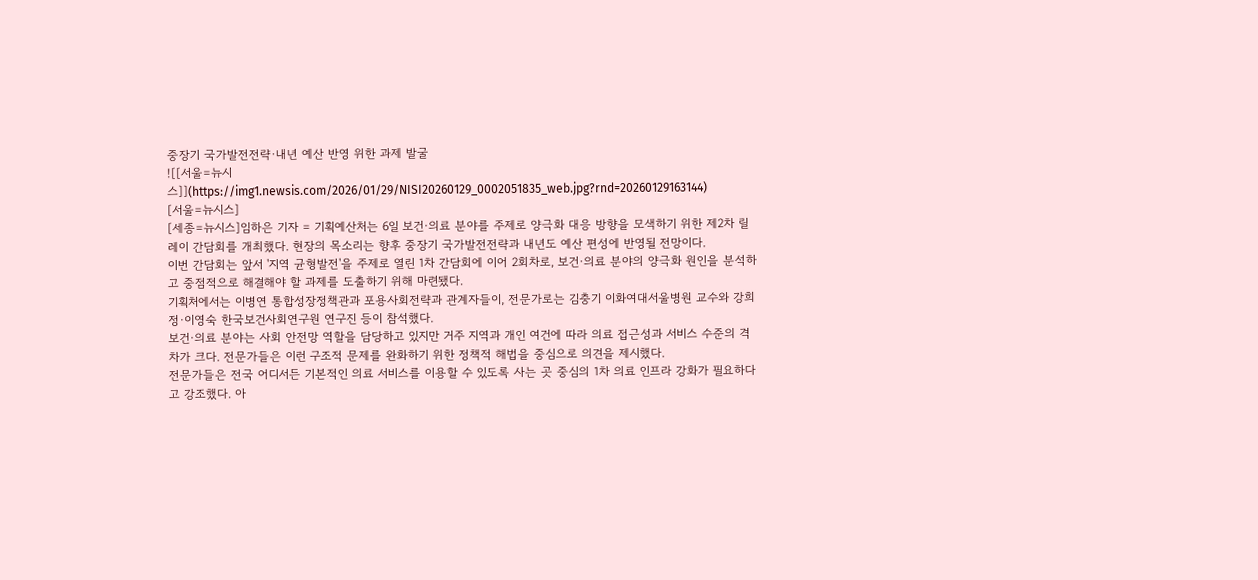중장기 국가발전전략·내년 예산 반영 위한 과제 발굴
![[서울=뉴시스]](https://img1.newsis.com/2026/01/29/NISI20260129_0002051835_web.jpg?rnd=20260129163144)
[서울=뉴시스]
[세종=뉴시스]임하은 기자 = 기획예산처는 6일 보건·의료 분야를 주제로 양극화 대응 방향을 모색하기 위한 제2차 릴레이 간담회를 개최했다. 현장의 목소리는 향후 중장기 국가발전전략과 내년도 예산 편성에 반영될 전망이다.
이번 간담회는 앞서 '지역 균형발전'을 주제로 열린 1차 간담회에 이어 2회차로, 보건·의료 분야의 양극화 원인을 분석하고 중점적으로 해결해야 할 과제를 도출하기 위해 마련됐다.
기획처에서는 이병연 통합성장정책관과 포용사회전략과 관계자들이, 전문가로는 김충기 이화여대서울병원 교수와 강희정·이영숙 한국보건사회연구원 연구진 등이 참석했다.
보건·의료 분야는 사회 안전망 역할을 담당하고 있지만 거주 지역과 개인 여건에 따라 의료 접근성과 서비스 수준의 격차가 크다. 전문가들은 이런 구조적 문제를 완화하기 위한 정책적 해법을 중심으로 의견을 제시했다.
전문가들은 전국 어디서든 기본적인 의료 서비스를 이용할 수 있도록 사는 곳 중심의 1차 의료 인프라 강화가 필요하다고 강조했다. 아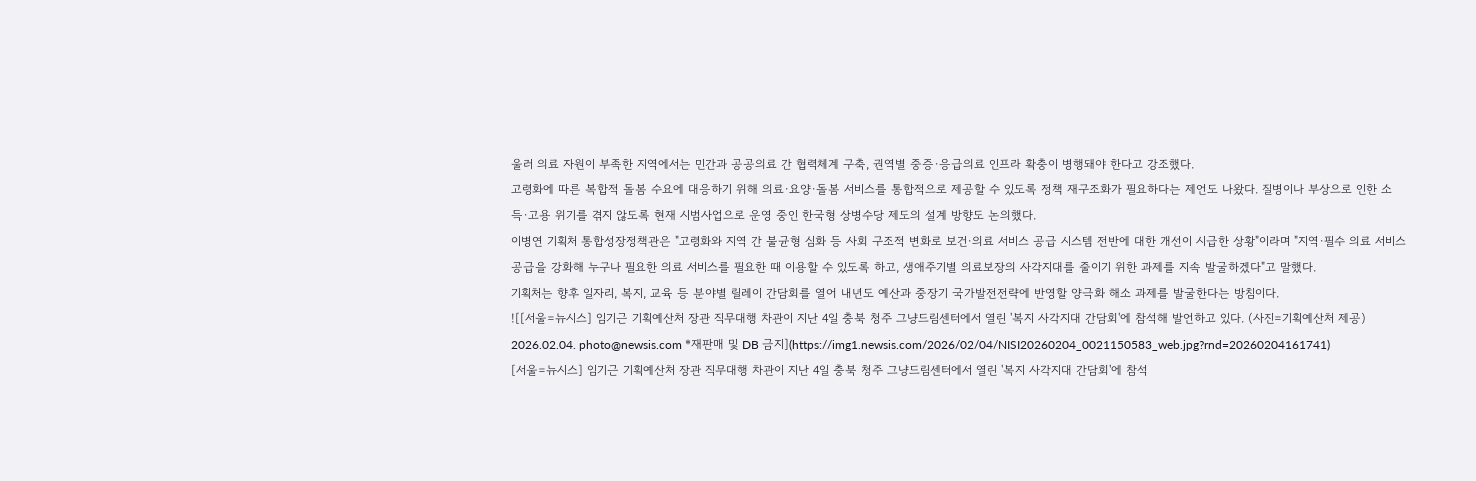울러 의료 자원이 부족한 지역에서는 민간과 공공의료 간 협력체계 구축, 권역별 중증·응급의료 인프라 확충이 병행돼야 한다고 강조했다.
고령화에 따른 복합적 돌봄 수요에 대응하기 위해 의료·요양·돌봄 서비스를 통합적으로 제공할 수 있도록 정책 재구조화가 필요하다는 제언도 나왔다. 질병이나 부상으로 인한 소득·고용 위기를 겪지 않도록 현재 시범사업으로 운영 중인 한국형 상병수당 제도의 설계 방향도 논의했다.
이병연 기획처 통합성장정책관은 "고령화와 지역 간 불균형 심화 등 사회 구조적 변화로 보건·의료 서비스 공급 시스템 전반에 대한 개선이 시급한 상황"이라며 "지역·필수 의료 서비스 공급을 강화해 누구나 필요한 의료 서비스를 필요한 때 이용할 수 있도록 하고, 생애주기별 의료보장의 사각지대를 줄이기 위한 과제를 지속 발굴하겠다"고 말했다.
기획처는 향후 일자리, 복지, 교육 등 분야별 릴레이 간담회를 열어 내년도 예산과 중장기 국가발전전략에 반영할 양극화 해소 과제를 발굴한다는 방침이다.
![[서울=뉴시스] 임기근 기획예산처 장관 직무대행 차관이 지난 4일 충북 청주 그냥드림센터에서 열린 '복지 사각지대 간담회'에 참석해 발언하고 있다. (사진=기획예산처 제공) 2026.02.04. photo@newsis.com *재판매 및 DB 금지](https://img1.newsis.com/2026/02/04/NISI20260204_0021150583_web.jpg?rnd=20260204161741)
[서울=뉴시스] 임기근 기획예산처 장관 직무대행 차관이 지난 4일 충북 청주 그냥드림센터에서 열린 '복지 사각지대 간담회'에 참석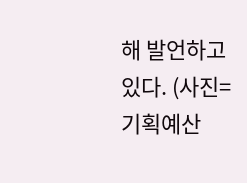해 발언하고 있다. (사진=기획예산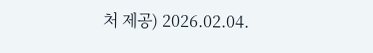처 제공) 2026.02.04.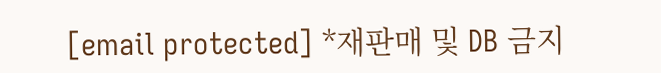[email protected] *재판매 및 DB 금지